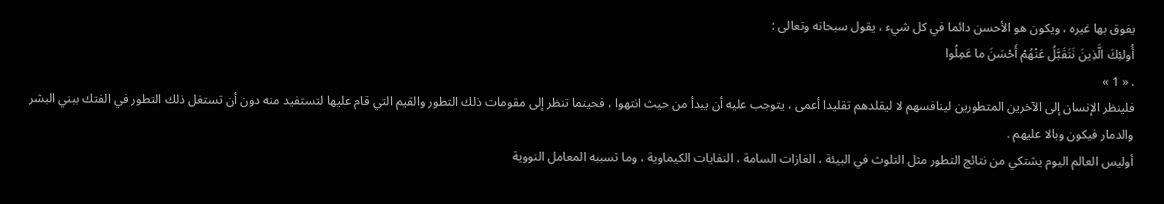يفوق بها غيره ، ويكون هو الأحسن دائما في كل شيء ، يقول سبحانه وتعالى :
أُولئِكَ الَّذِينَ نَتَقَبَّلُ عَنْهُمْ أَحْسَنَ ما عَمِلُوا
. « 1 »
فلينظر الإنسان إلى الآخرين المتطورين لينافسهم لا ليقلدهم تقليدا أعمى ، يتوجب عليه أن يبدأ من حيث انتهوا ، فحينما تنظر إلى مقومات ذلك التطور والقيم التي قام عليها لتستفيد منه دون أن تستغل ذلك التطور في الفتك ببني البشر والدمار فيكون وبالا عليهم .
أوليس العالم اليوم يشتكي من نتائج التطور مثل التلوث في البيئة ، الغازات السامة ، النفايات الكيماوية ، وما تسببه المعامل النووية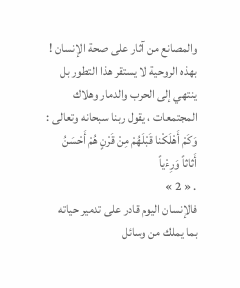والمصانع من آثار على صحة الإنسان ! بهذه الروحية لا يستقر هذا التطور بل ينتهي إلى الحرب والدمار وهلاك المجتمعات ، يقول ربنا سبحانه وتعالى :
وَكَمْ أَهْلَكْنا قَبْلَهُمْ مِنْ قَرْنٍ هُمْ أَحْسَنُ أَثاثاً وَرِءْياً
. « 2 »
فالإنسان اليوم قادر على تدمير حياته بما يملك من وسائل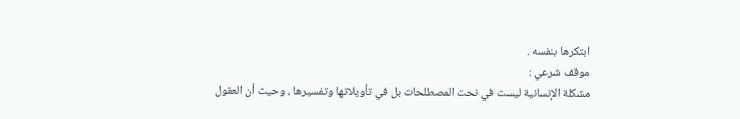ابتكرها بنفسه .
موقف شرعي :
مشكلة الإنسانية ليست في نحت المصطلحات بل في تأويلاتها وتفسيرها ، وحيث أن العقول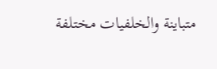متباينة والخلفيات مختلفة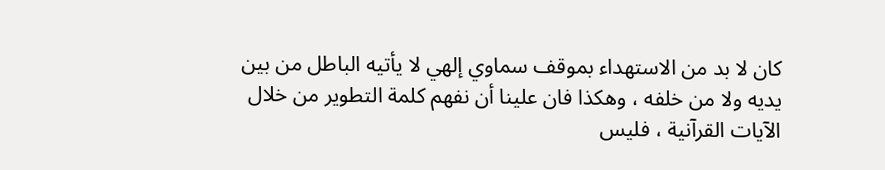كان لا بد من الاستهداء بموقف سماوي إلهي لا يأتيه الباطل من بين يديه ولا من خلفه ، وهكذا فان علينا أن نفهم كلمة التطوير من خلال الآيات القرآنية ، فليس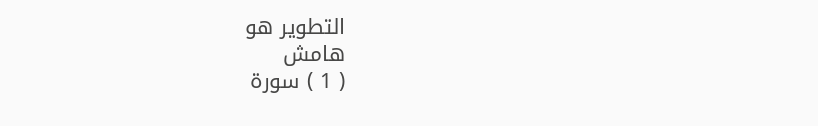التطوير هو
هامش
( 1 ) سورة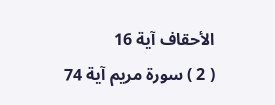الأحقاف آية 16
( 2 ) سورة مريم آية 74